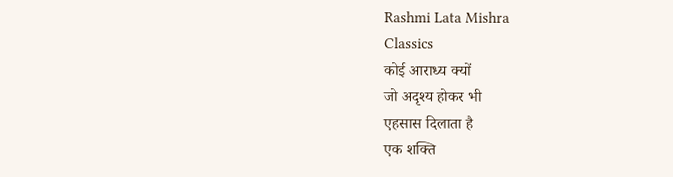Rashmi Lata Mishra
Classics
कोई आराध्य क्यों
जो अदृश्य होकर भी
एहसास दिलाता है
एक शक्ति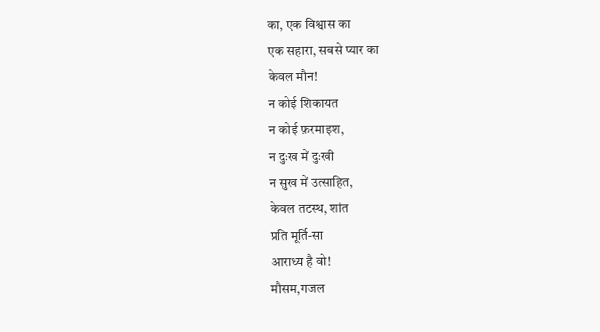का, एक विश्वास का
एक सहारा, सबसे प्यार का
केवल मौन!
न कोई शिकायत
न कोई फ़रमाइश,
न दुःख में दुःखी
न सुख में उत्साहित,
केवल तटस्थ, शांत
प्रति मूर्ति-सा
आराध्य है वो!
मौसम,गजल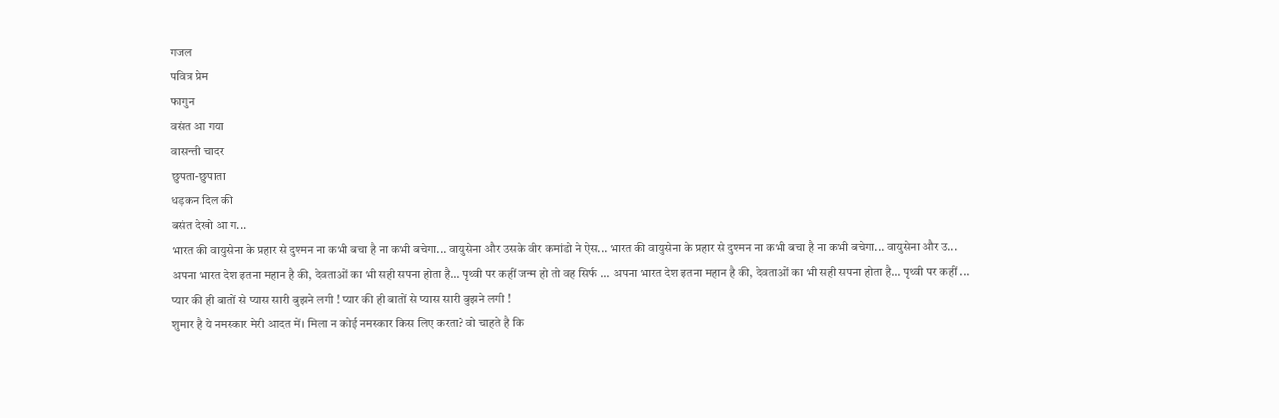गजल
पवित्र प्रेम
फागुन
वसंत आ गया
वासन्ती चादर
छुपता-छुपाता
धड़कन दिल की
बसंत देखो आ ग...
भारत की वायुसेना के प्रहार से दुश्मन ना कभी बचा है ना कभी बचेगा... वायुसेना और उसके वीर कमांडो ने ऐस... भारत की वायुसेना के प्रहार से दुश्मन ना कभी बचा है ना कभी बचेगा... वायुसेना और उ...
अपना भारत देश इतना महान है की, देवताओं का भी सही सपना होता है... पृथ्वी पर कहीं जन्म हो तो वह सिर्फ ... अपना भारत देश इतना महान है की, देवताओं का भी सही सपना होता है... पृथ्वी पर कहीं ...
प्यार की ही बातों से प्यास सारी बुझने लगी ! प्यार की ही बातों से प्यास सारी बुझने लगी !
शुमार है ये नमस्कार मेरी आदत में। मिला न कोई नमस्कार किस लिए करता? वो चाहते है कि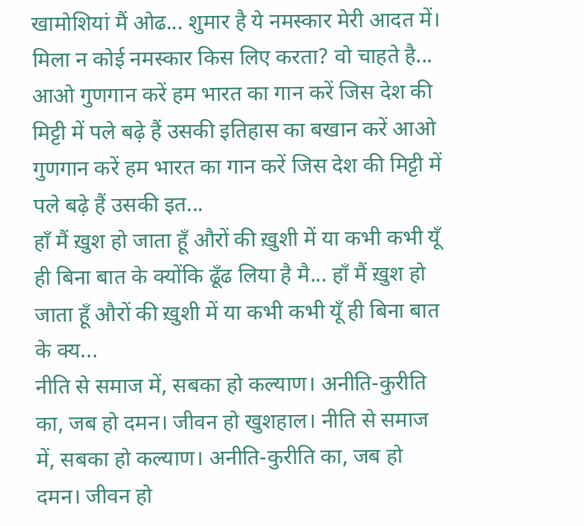खामोशियां मैं ओढ... शुमार है ये नमस्कार मेरी आदत में। मिला न कोई नमस्कार किस लिए करता? वो चाहते है...
आओ गुणगान करें हम भारत का गान करें जिस देश की मिट्टी में पले बढ़े हैं उसकी इतिहास का बखान करें आओ गुणगान करें हम भारत का गान करें जिस देश की मिट्टी में पले बढ़े हैं उसकी इत...
हाँ मैं ख़ुश हो जाता हूँ औरों की ख़ुशी में या कभी कभी यूँ ही बिना बात के क्योंकि ढूँढ लिया है मै... हाँ मैं ख़ुश हो जाता हूँ औरों की ख़ुशी में या कभी कभी यूँ ही बिना बात के क्य...
नीति से समाज में, सबका हो कल्याण। अनीति-कुरीति का, जब हो दमन। जीवन हो खुशहाल। नीति से समाज में, सबका हो कल्याण। अनीति-कुरीति का, जब हो दमन। जीवन हो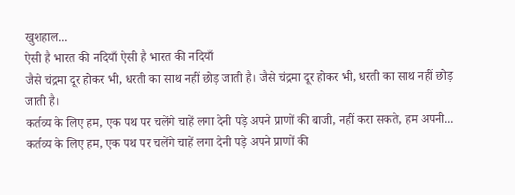खुशहाल...
ऐसी है भारत की नदियाँ ऐसी है भारत की नदियाँ
जैसे चंद्रमा दूर होकर भी, धरती का साथ नहीं छोड़ जाती है। जैसे चंद्रमा दूर होकर भी, धरती का साथ नहीं छोड़ जाती है।
कर्तव्य के लिए हम, एक पथ पर चलेंगे चाहें लगा देनी पड़े अपने प्राणों की बाजी, नहीं करा सकते, हम अपनी... कर्तव्य के लिए हम, एक पथ पर चलेंगे चाहें लगा देनी पड़े अपने प्राणों की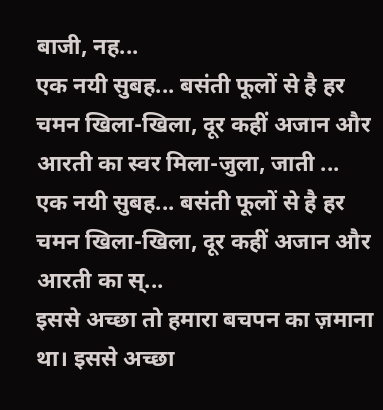बाजी, नह...
एक नयी सुबह... बसंती फूलों से है हर चमन खिला-खिला, दूर कहीं अजान और आरती का स्वर मिला-जुला, जाती ... एक नयी सुबह... बसंती फूलों से है हर चमन खिला-खिला, दूर कहीं अजान और आरती का स्...
इससे अच्छा तो हमारा बचपन का ज़माना था। इससे अच्छा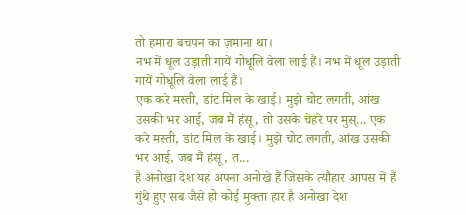तो हमारा बचपन का ज़माना था।
नभ में धूल उड़ाती गायें गोधूलि वेला लाई हैं। नभ में धूल उड़ाती गायें गोधूलि वेला लाई हैं।
एक करे मस्ती, डांट मिल के खाई। मुझे चोट लगती, आंख उसकी भर आई, जब मैं हंसू, तो उसके चेहरे पर मुस्... एक करे मस्ती, डांट मिल के खाई। मुझे चोट लगती, आंख उसकी भर आई, जब मैं हंसू, त...
है अनोखा देश यह अपना अनोखे हैं जिसके त्यौहार आपस में हैं गुंथे हुए सब जैसे हो कोई मुक्ता हार है अनोखा देश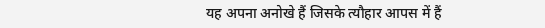यह अपना अनोखे हैं जिसके त्यौहार आपस में हैं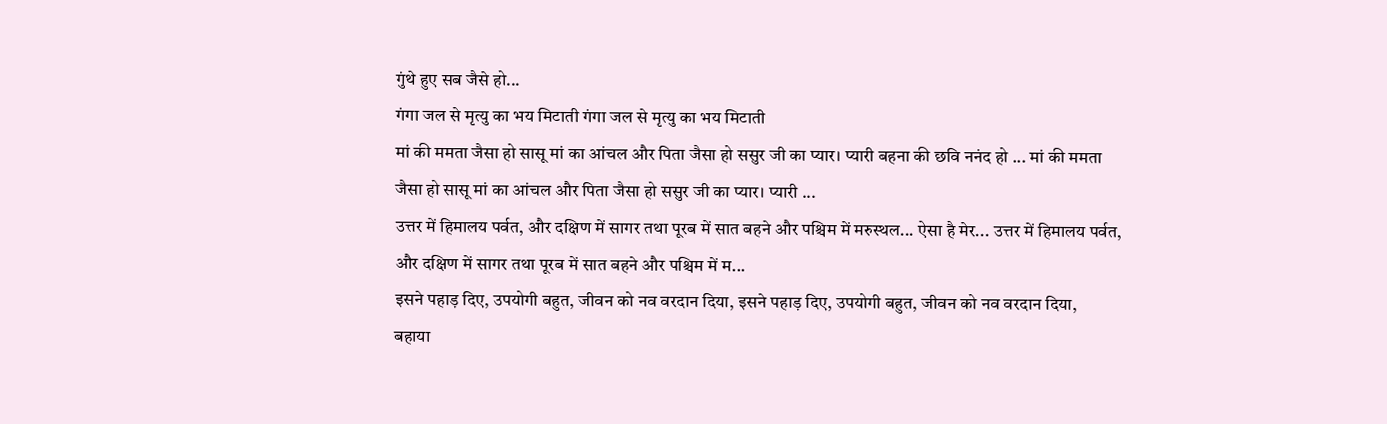गुंथे हुए सब जैसे हो...
गंगा जल से मृत्यु का भय मिटाती गंगा जल से मृत्यु का भय मिटाती
मां की ममता जैसा हो सासू मां का आंचल और पिता जैसा हो ससुर जी का प्यार। प्यारी बहना की छवि ननंद हो ... मां की ममता जैसा हो सासू मां का आंचल और पिता जैसा हो ससुर जी का प्यार। प्यारी ...
उत्तर में हिमालय पर्वत, और दक्षिण में सागर तथा पूरब में सात बहने और पश्चिम में मरुस्थल... ऐसा है मेर... उत्तर में हिमालय पर्वत, और दक्षिण में सागर तथा पूरब में सात बहने और पश्चिम में म...
इसने पहाड़ दिए, उपयोगी बहुत, जीवन को नव वरदान दिया, इसने पहाड़ दिए, उपयोगी बहुत, जीवन को नव वरदान दिया,
बहाया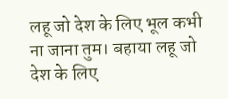लहू जो देश के लिए भूल कभी ना जाना तुम। बहाया लहू जो देश के लिए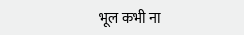भूल कभी ना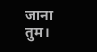जाना तुम।